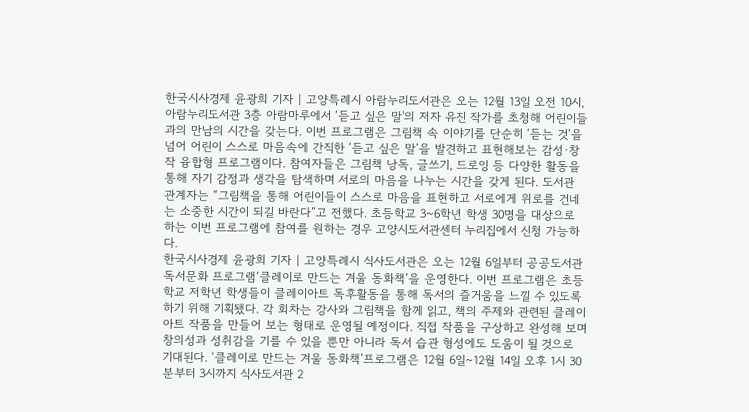한국시사경제 윤광희 기자 | 고양특례시 아람누리도서관은 오는 12월 13일 오전 10시, 아람누리도서관 3층 아람마루에서 ‘듣고 싶은 말'의 저자 유진 작가를 초청해 어린이들과의 만남의 시간을 갖는다. 이번 프로그램은 그림책 속 이야기를 단순히 ‘듣는 것’을 넘어 어린이 스스로 마음속에 간직한 ‘듣고 싶은 말’을 발견하고 표현해보는 감성·창작 융합형 프로그램이다. 참여자들은 그림책 낭독, 글쓰기, 드로잉 등 다양한 활동을 통해 자기 감정과 생각을 탐색하며 서로의 마음을 나누는 시간을 갖게 된다. 도서관 관계자는 “그림책을 통해 어린이들이 스스로 마음을 표현하고 서로에게 위로를 건네는 소중한 시간이 되길 바란다”고 전했다. 초등학교 3~6학년 학생 30명을 대상으로 하는 이번 프로그램에 참여를 원하는 경우 고양시도서관센터 누리집에서 신청 가능하다.
한국시사경제 윤광희 기자 | 고양특례시 식사도서관은 오는 12월 6일부터 공공도서관 독서문화 프로그램‘클레이로 만드는 겨울 동화책’을 운영한다. 이번 프로그램은 초등학교 저학년 학생들이 클레이아트 독후활동을 통해 독서의 즐거움을 느낄 수 있도록 하기 위해 기획됐다. 각 회차는 강사와 그림책을 함께 읽고, 책의 주제와 관련된 클레이아트 작품을 만들어 보는 형태로 운영될 예정이다. 직접 작품을 구상하고 완성해 보며 창의성과 성취감을 기를 수 있을 뿐만 아니라 독서 습관 형성에도 도움이 될 것으로 기대된다. ‘클레이로 만드는 겨울 동화책’프로그램은 12월 6일~12월 14일 오후 1시 30분부터 3시까지 식사도서관 2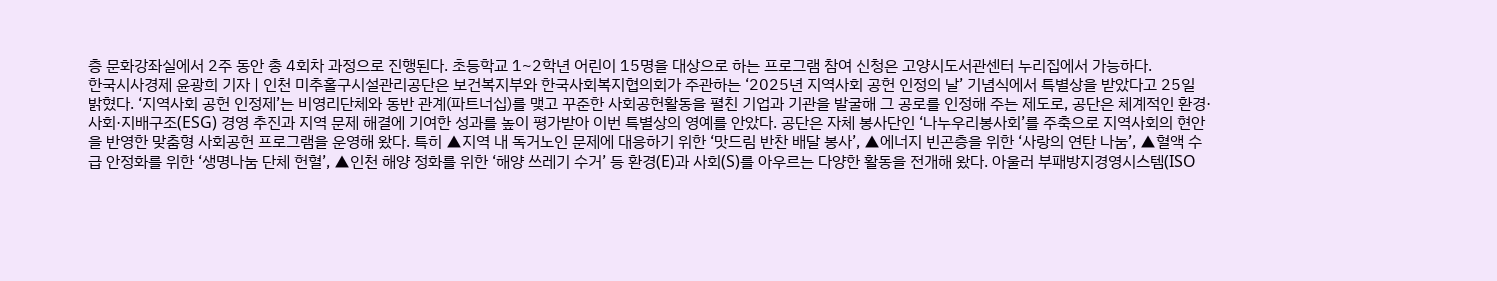층 문화강좌실에서 2주 동안 총 4회차 과정으로 진행된다. 초등학교 1~2학년 어린이 15명을 대상으로 하는 프로그램 참여 신청은 고양시도서관센터 누리집에서 가능하다.
한국시사경제 윤광희 기자 | 인천 미추홀구시설관리공단은 보건복지부와 한국사회복지협의회가 주관하는 ‘2025년 지역사회 공헌 인정의 날’ 기념식에서 특별상을 받았다고 25일 밝혔다. ‘지역사회 공헌 인정제’는 비영리단체와 동반 관계(파트너십)를 맺고 꾸준한 사회공헌활동을 펼친 기업과 기관을 발굴해 그 공로를 인정해 주는 제도로, 공단은 체계적인 환경·사회·지배구조(ESG) 경영 추진과 지역 문제 해결에 기여한 성과를 높이 평가받아 이번 특별상의 영예를 안았다. 공단은 자체 봉사단인 ‘나누우리봉사회’를 주축으로 지역사회의 현안을 반영한 맞춤형 사회공헌 프로그램을 운영해 왔다. 특히 ▲지역 내 독거노인 문제에 대응하기 위한 ‘맛드림 반찬 배달 봉사’, ▲에너지 빈곤층을 위한 ‘사랑의 연탄 나눔’, ▲혈액 수급 안정화를 위한 ‘생명나눔 단체 헌혈’, ▲인천 해양 정화를 위한 ‘해양 쓰레기 수거’ 등 환경(E)과 사회(S)를 아우르는 다양한 활동을 전개해 왔다. 아울러 부패방지경영시스템(ISO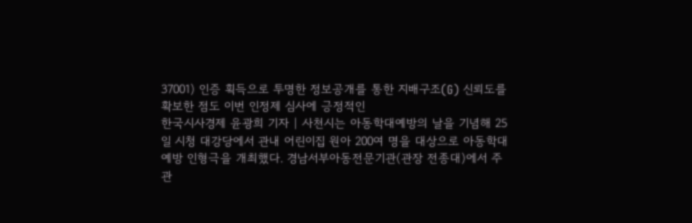37001) 인증 획득으로 투명한 정보공개를 통한 지배구조(G) 신뢰도를 확보한 점도 이번 인정제 심사에 긍정적인
한국시사경제 윤광희 기자 | 사천시는 아동학대예방의 날을 기념해 25일 시청 대강당에서 관내 어린이집 원아 200여 명을 대상으로 아동학대예방 인형극을 개최했다. 경남서부아동전문기관(관장 전종대)에서 주관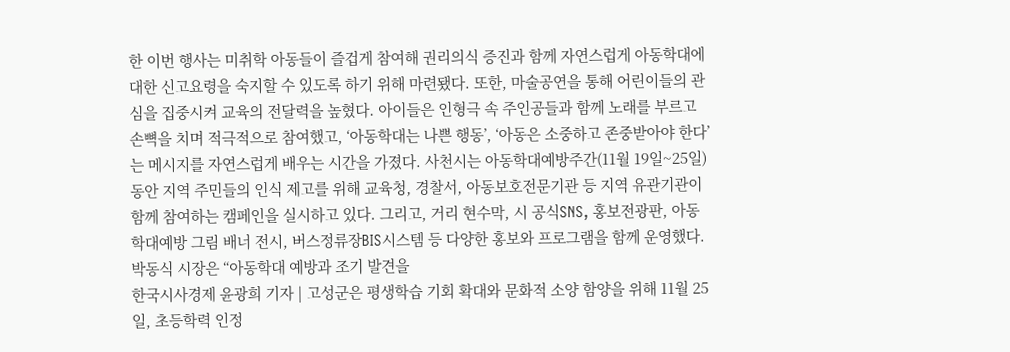한 이번 행사는 미취학 아동들이 즐겁게 참여해 권리의식 증진과 함께 자연스럽게 아동학대에 대한 신고요령을 숙지할 수 있도록 하기 위해 마련됐다. 또한, 마술공연을 통해 어린이들의 관심을 집중시켜 교육의 전달력을 높혔다. 아이들은 인형극 속 주인공들과 함께 노래를 부르고 손뼉을 치며 적극적으로 참여했고, ‘아동학대는 나쁜 행동’, ‘아동은 소중하고 존중받아야 한다’는 메시지를 자연스럽게 배우는 시간을 가졌다. 사천시는 아동학대예방주간(11월 19일~25일) 동안 지역 주민들의 인식 제고를 위해 교육청, 경찰서, 아동보호전문기관 등 지역 유관기관이 함께 참여하는 캠페인을 실시하고 있다. 그리고, 거리 현수막, 시 공식SNS, 홍보전광판, 아동학대예방 그림 배너 전시, 버스정류장BIS시스템 등 다양한 홍보와 프로그램을 함께 운영했다. 박동식 시장은 “아동학대 예방과 조기 발견을
한국시사경제 윤광희 기자 | 고성군은 평생학습 기회 확대와 문화적 소양 함양을 위해 11월 25일, 초등학력 인정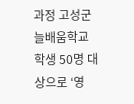과정 고성군 늘배움학교 학생 50명 대상으로 ‘영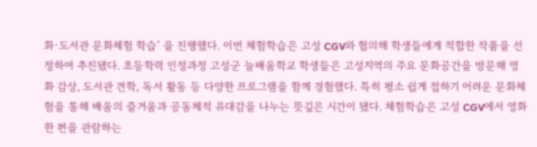화·도서관 문화체험 학습’ 을 진행했다. 이번 체험학습은 고성 CGV와 협의해 학생들에게 적합한 작품을 선정하여 추진됐다. 초등학력 인정과정 고성군 늘배움학교 학생들은 고성지역의 주요 문화공간을 방문해 영화 감상, 도서관 견학, 독서 활동 등 다양한 프로그램을 함께 경험했다. 특히 평소 쉽게 접하기 어려운 문화체험을 통해 배움의 즐거움과 공동체적 유대감을 나누는 뜻깊은 시간이 됐다. 체험학습은 고성 CGV에서 영화 한 편을 관람하는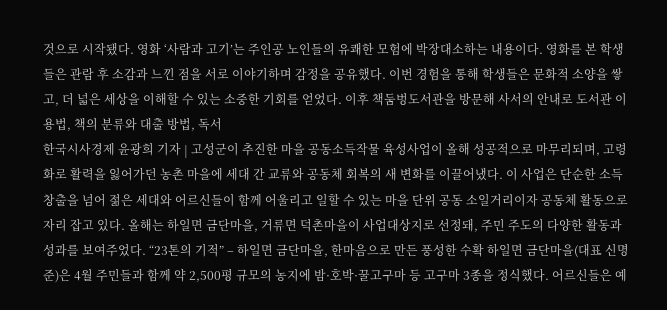것으로 시작됐다. 영화 ‘사람과 고기’는 주인공 노인들의 유쾌한 모험에 박장대소하는 내용이다. 영화를 본 학생들은 관람 후 소감과 느낀 점을 서로 이야기하며 감정을 공유했다. 이번 경험을 통해 학생들은 문화적 소양을 쌓고, 더 넓은 세상을 이해할 수 있는 소중한 기회를 얻었다. 이후 책둠벙도서관을 방문해 사서의 안내로 도서관 이용법, 책의 분류와 대출 방법, 독서
한국시사경제 윤광희 기자 | 고성군이 추진한 마을 공동소득작물 육성사업이 올해 성공적으로 마무리되며, 고령화로 활력을 잃어가던 농촌 마을에 세대 간 교류와 공동체 회복의 새 변화를 이끌어냈다. 이 사업은 단순한 소득 창출을 넘어 젊은 세대와 어르신들이 함께 어울리고 일할 수 있는 마을 단위 공동 소일거리이자 공동체 활동으로 자리 잡고 있다. 올해는 하일면 금단마을, 거류면 덕촌마을이 사업대상지로 선정돼, 주민 주도의 다양한 활동과 성과를 보여주었다. “23톤의 기적” – 하일면 금단마을, 한마음으로 만든 풍성한 수확 하일면 금단마을(대표 신명준)은 4월 주민들과 함께 약 2,500평 규모의 농지에 밤·호박·꿀고구마 등 고구마 3종을 정식했다. 어르신들은 예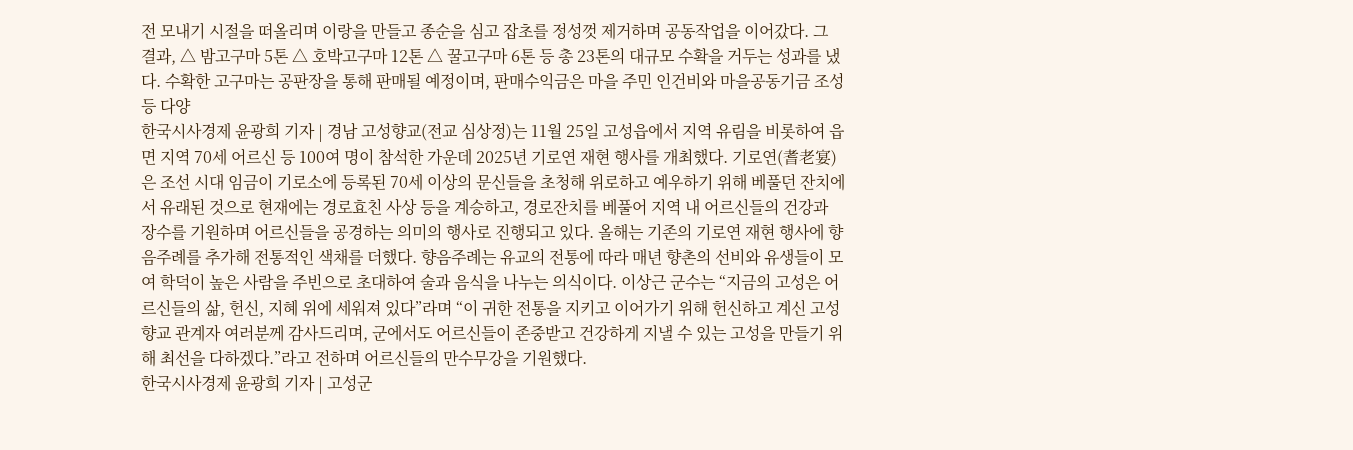전 모내기 시절을 떠올리며 이랑을 만들고 종순을 심고 잡초를 정성껏 제거하며 공동작업을 이어갔다. 그 결과, △ 밤고구마 5톤 △ 호박고구마 12톤 △ 꿀고구마 6톤 등 총 23톤의 대규모 수확을 거두는 성과를 냈다. 수확한 고구마는 공판장을 통해 판매될 예정이며, 판매수익금은 마을 주민 인건비와 마을공동기금 조성 등 다양
한국시사경제 윤광희 기자 | 경남 고성향교(전교 심상정)는 11월 25일 고성읍에서 지역 유림을 비롯하여 읍면 지역 70세 어르신 등 100여 명이 참석한 가운데 2025년 기로연 재현 행사를 개최했다. 기로연(耆老宴)은 조선 시대 임금이 기로소에 등록된 70세 이상의 문신들을 초청해 위로하고 예우하기 위해 베풀던 잔치에서 유래된 것으로 현재에는 경로효친 사상 등을 계승하고, 경로잔치를 베풀어 지역 내 어르신들의 건강과 장수를 기원하며 어르신들을 공경하는 의미의 행사로 진행되고 있다. 올해는 기존의 기로연 재현 행사에 향음주례를 추가해 전통적인 색채를 더했다. 향음주례는 유교의 전통에 따라 매년 향촌의 선비와 유생들이 모여 학덕이 높은 사람을 주빈으로 초대하여 술과 음식을 나누는 의식이다. 이상근 군수는 “지금의 고성은 어르신들의 삶, 헌신, 지혜 위에 세워져 있다”라며 “이 귀한 전통을 지키고 이어가기 위해 헌신하고 계신 고성향교 관계자 여러분께 감사드리며, 군에서도 어르신들이 존중받고 건강하게 지낼 수 있는 고성을 만들기 위해 최선을 다하겠다.”라고 전하며 어르신들의 만수무강을 기원했다.
한국시사경제 윤광희 기자 | 고성군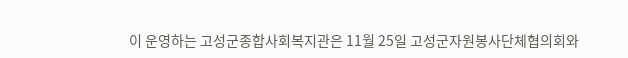이 운영하는 고성군종합사회복지관은 11월 25일 고성군자원봉사단체협의회와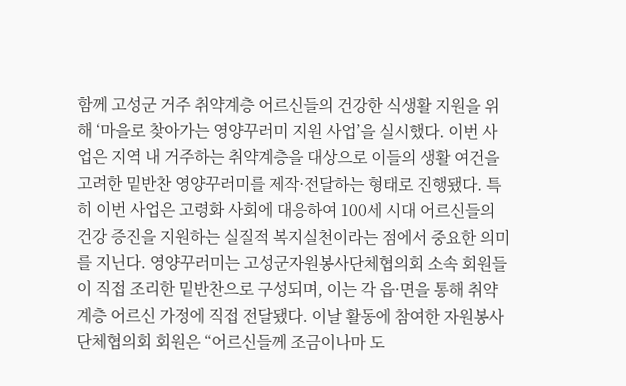함께 고성군 거주 취약계층 어르신들의 건강한 식생활 지원을 위해 ‘마을로 찾아가는 영양꾸러미 지원 사업’을 실시했다. 이번 사업은 지역 내 거주하는 취약계층을 대상으로 이들의 생활 여건을 고려한 밑반찬 영양꾸러미를 제작·전달하는 형태로 진행됐다. 특히 이번 사업은 고령화 사회에 대응하여 100세 시대 어르신들의 건강 증진을 지원하는 실질적 복지실천이라는 점에서 중요한 의미를 지닌다. 영양꾸러미는 고성군자원봉사단체협의회 소속 회원들이 직접 조리한 밑반찬으로 구성되며, 이는 각 읍·면을 통해 취약계층 어르신 가정에 직접 전달됐다. 이날 활동에 참여한 자원봉사단체협의회 회원은 “어르신들께 조금이나마 도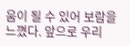움이 될 수 있어 보람을 느꼈다. 앞으로 우리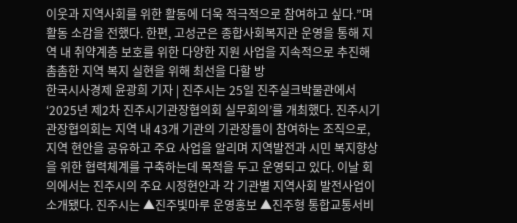이웃과 지역사회를 위한 활동에 더욱 적극적으로 참여하고 싶다.”며 활동 소감을 전했다. 한편, 고성군은 종합사회복지관 운영을 통해 지역 내 취약계층 보호를 위한 다양한 지원 사업을 지속적으로 추진해 촘촘한 지역 복지 실현을 위해 최선을 다할 방
한국시사경제 윤광희 기자 | 진주시는 25일 진주실크박물관에서 ‘2025년 제2차 진주시기관장협의회 실무회의’를 개최했다. 진주시기관장협의회는 지역 내 43개 기관의 기관장들이 참여하는 조직으로, 지역 현안을 공유하고 주요 사업을 알리며 지역발전과 시민 복지향상을 위한 협력체계를 구축하는데 목적을 두고 운영되고 있다. 이날 회의에서는 진주시의 주요 시정현안과 각 기관별 지역사회 발전사업이 소개됐다. 진주시는 ▲진주빛마루 운영홍보 ▲진주형 통합교통서비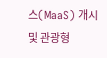스(MaaS) 개시 및 관광형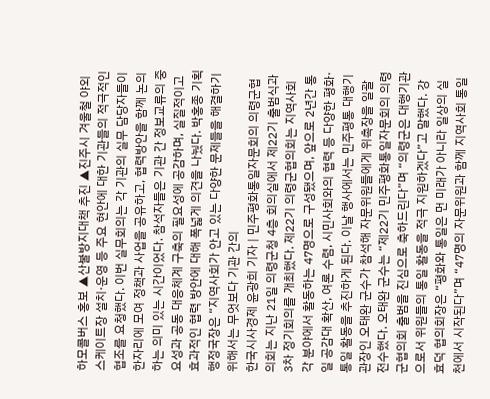하모콜버스 홍보 ▲산불방지대책 추진 ▲진주시 겨울철 야외스케이트장 설치·운영 등 주요 현안에 대한 기관들의 적극적인 협조를 요청했다. 이번 실무회의는 각 기관의 실무 담당자들이 한자리에 모여 정책과 사업을 공유하고, 협력방안을 함께 논의하는 의미 있는 시간이었다. 참석자들은 기관 간 정보교류의 중요성과 공동 대응체계 구축의 필요성에 공감하며, 실질적이고 효과적인 협력 방안에 대해 폭넓게 의견을 나눴다. 박홍종 기획행정국장은 “지역사회가 안고 있는 다양한 문제들을 해결하기 위해서는 무엇보다 기관 간의
한국시사경제 윤광희 기자 | 민주평화통일자문회의 의령군협의회는 지난 21일 의령군청 4층 회의실에서 제22기 출범식과 3차 정기회의를 개최했다. 제22기 의령군협의회는 지역사회 각 분야에서 활동하는 47명으로 구성됐으며, 앞으로 2년간 통일 공감대 확산, 여론 수렴, 시민사회와의 협력 등 다양한 평화·통일 활동을 추진하게 된다. 이날 행사에서는 민주평통 대행기관장인 오태완 군수가 참석해 자문위원들에게 위촉장을 일괄 전수했다. 오태완 군수는 “제22기 민주평화통일자문회의 의령군협의회 출범을 진심으로 축하드린다”며 “의령군은 대행기관으로서 위원들의 통일 활동을 적극 지원하겠다”고 말했다. 강효덕 협의회장은 “평화와 통일은 먼 미래가 아니라 일상의 실천에서 시작된다”며 “47명의 자문위원과 함께 지역사회 통일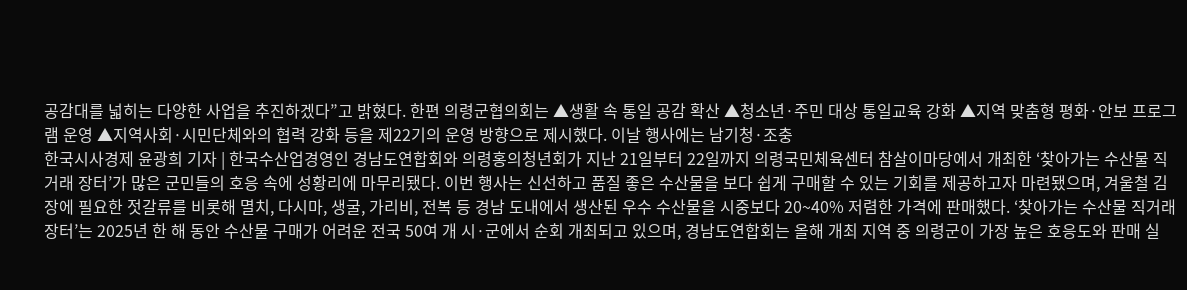공감대를 넓히는 다양한 사업을 추진하겠다”고 밝혔다. 한편 의령군협의회는 ▲생활 속 통일 공감 확산 ▲청소년·주민 대상 통일교육 강화 ▲지역 맞춤형 평화·안보 프로그램 운영 ▲지역사회·시민단체와의 협력 강화 등을 제22기의 운영 방향으로 제시했다. 이날 행사에는 남기청·조충
한국시사경제 윤광희 기자 | 한국수산업경영인 경남도연합회와 의령홍의청년회가 지난 21일부터 22일까지 의령국민체육센터 참살이마당에서 개최한 ‘찾아가는 수산물 직거래 장터’가 많은 군민들의 호응 속에 성황리에 마무리됐다. 이번 행사는 신선하고 품질 좋은 수산물을 보다 쉽게 구매할 수 있는 기회를 제공하고자 마련됐으며, 겨울철 김장에 필요한 젓갈류를 비롯해 멸치, 다시마, 생굴, 가리비, 전복 등 경남 도내에서 생산된 우수 수산물을 시중보다 20~40% 저렴한 가격에 판매했다. ‘찾아가는 수산물 직거래 장터’는 2025년 한 해 동안 수산물 구매가 어려운 전국 50여 개 시·군에서 순회 개최되고 있으며, 경남도연합회는 올해 개최 지역 중 의령군이 가장 높은 호응도와 판매 실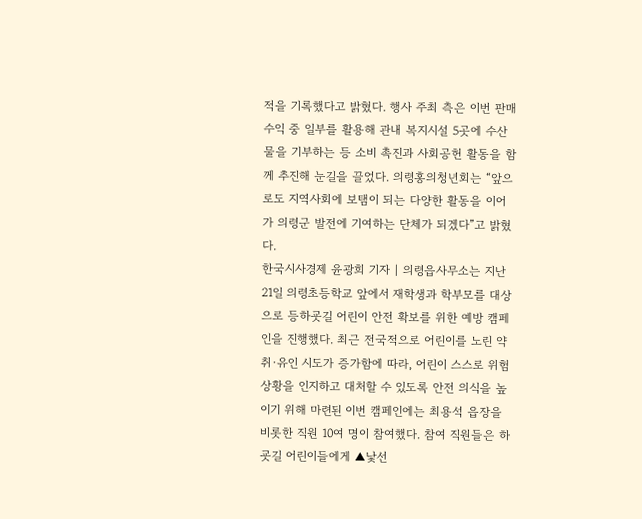적을 기록했다고 밝혔다. 행사 주최 측은 이번 판매 수익 중 일부를 활용해 관내 복지시설 5곳에 수산물을 기부하는 등 소비 촉진과 사회공헌 활동을 함께 추진해 눈길을 끌었다. 의령홍의청년회는 “앞으로도 지역사회에 보탬이 되는 다양한 활동을 이어가 의령군 발전에 기여하는 단체가 되겠다”고 밝혔다.
한국시사경제 윤광희 기자 | 의령읍사무소는 지난 21일 의령초등학교 앞에서 재학생과 학부모를 대상으로 등하굣길 어린이 안전 확보를 위한 예방 캠페인을 진행했다. 최근 전국적으로 어린이를 노린 약취·유인 시도가 증가함에 따라, 어린이 스스로 위험 상황을 인지하고 대처할 수 있도록 안전 의식을 높이기 위해 마련된 이번 캠페인에는 최용석 읍장을 비롯한 직원 10여 명이 참여했다. 참여 직원들은 하굣길 어린이들에게 ▲낯선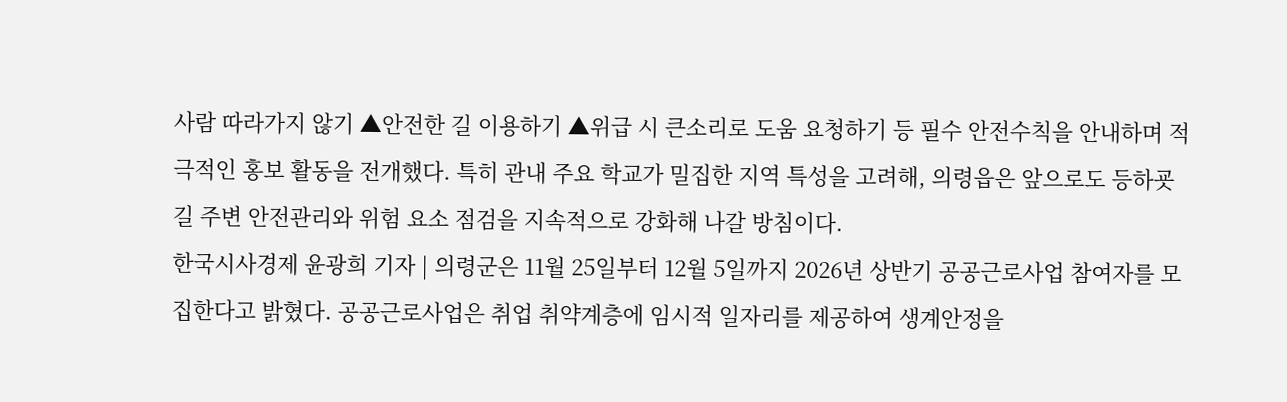사람 따라가지 않기 ▲안전한 길 이용하기 ▲위급 시 큰소리로 도움 요청하기 등 필수 안전수칙을 안내하며 적극적인 홍보 활동을 전개했다. 특히 관내 주요 학교가 밀집한 지역 특성을 고려해, 의령읍은 앞으로도 등하굣길 주변 안전관리와 위험 요소 점검을 지속적으로 강화해 나갈 방침이다.
한국시사경제 윤광희 기자 | 의령군은 11월 25일부터 12월 5일까지 2026년 상반기 공공근로사업 참여자를 모집한다고 밝혔다. 공공근로사업은 취업 취약계층에 임시적 일자리를 제공하여 생계안정을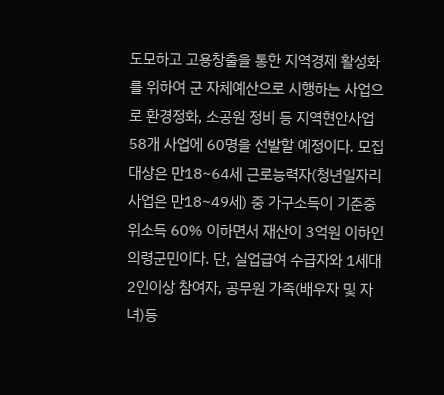도모하고 고용창출을 통한 지역경제 활성화를 위하여 군 자체예산으로 시행하는 사업으로 환경정화, 소공원 정비 등 지역현안사업 58개 사업에 60명을 선발할 예정이다. 모집 대상은 만18~64세 근로능력자(청년일자리사업은 만18~49세) 중 가구소득이 기준중위소득 60% 이하면서 재산이 3억원 이하인 의령군민이다. 단, 실업급여 수급자와 1세대 2인이상 참여자, 공무원 가족(배우자 및 자녀)등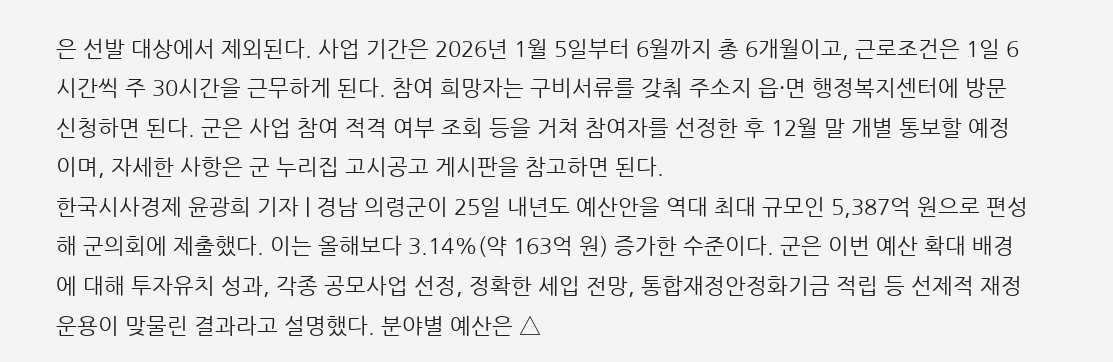은 선발 대상에서 제외된다. 사업 기간은 2026년 1월 5일부터 6월까지 총 6개월이고, 근로조건은 1일 6시간씩 주 30시간을 근무하게 된다. 참여 희망자는 구비서류를 갖춰 주소지 읍·면 행정복지센터에 방문 신청하면 된다. 군은 사업 참여 적격 여부 조회 등을 거쳐 참여자를 선정한 후 12월 말 개별 통보할 예정이며, 자세한 사항은 군 누리집 고시공고 게시판을 참고하면 된다.
한국시사경제 윤광희 기자 | 경남 의령군이 25일 내년도 예산안을 역대 최대 규모인 5,387억 원으로 편성해 군의회에 제출했다. 이는 올해보다 3.14%(약 163억 원) 증가한 수준이다. 군은 이번 예산 확대 배경에 대해 투자유치 성과, 각종 공모사업 선정, 정확한 세입 전망, 통합재정안정화기금 적립 등 선제적 재정 운용이 맞물린 결과라고 설명했다. 분야별 예산은 △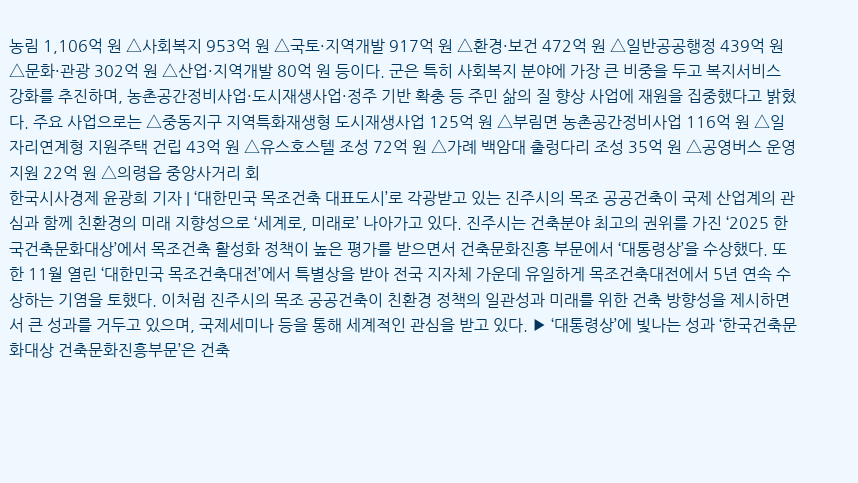농림 1,106억 원 △사회복지 953억 원 △국토·지역개발 917억 원 △환경·보건 472억 원 △일반공공행정 439억 원 △문화·관광 302억 원 △산업·지역개발 80억 원 등이다. 군은 특히 사회복지 분야에 가장 큰 비중을 두고 복지서비스 강화를 추진하며, 농촌공간정비사업·도시재생사업·정주 기반 확충 등 주민 삶의 질 향상 사업에 재원을 집중했다고 밝혔다. 주요 사업으로는 △중동지구 지역특화재생형 도시재생사업 125억 원 △부림면 농촌공간정비사업 116억 원 △일자리연계형 지원주택 건립 43억 원 △유스호스텔 조성 72억 원 △가례 백암대 출렁다리 조성 35억 원 △공영버스 운영지원 22억 원 △의령읍 중앙사거리 회
한국시사경제 윤광희 기자 | ‘대한민국 목조건축 대표도시’로 각광받고 있는 진주시의 목조 공공건축이 국제 산업계의 관심과 함께 친환경의 미래 지향성으로 ‘세계로, 미래로’ 나아가고 있다. 진주시는 건축분야 최고의 권위를 가진 ‘2025 한국건축문화대상’에서 목조건축 활성화 정책이 높은 평가를 받으면서 건축문화진흥 부문에서 ‘대통령상’을 수상했다. 또한 11월 열린 ‘대한민국 목조건축대전’에서 특별상을 받아 전국 지자체 가운데 유일하게 목조건축대전에서 5년 연속 수상하는 기염을 토했다. 이처럼 진주시의 목조 공공건축이 친환경 정책의 일관성과 미래를 위한 건축 방향성을 제시하면서 큰 성과를 거두고 있으며, 국제세미나 등을 통해 세계적인 관심을 받고 있다. ▶ ‘대통령상’에 빛나는 성과 ‘한국건축문화대상 건축문화진흥부문’은 건축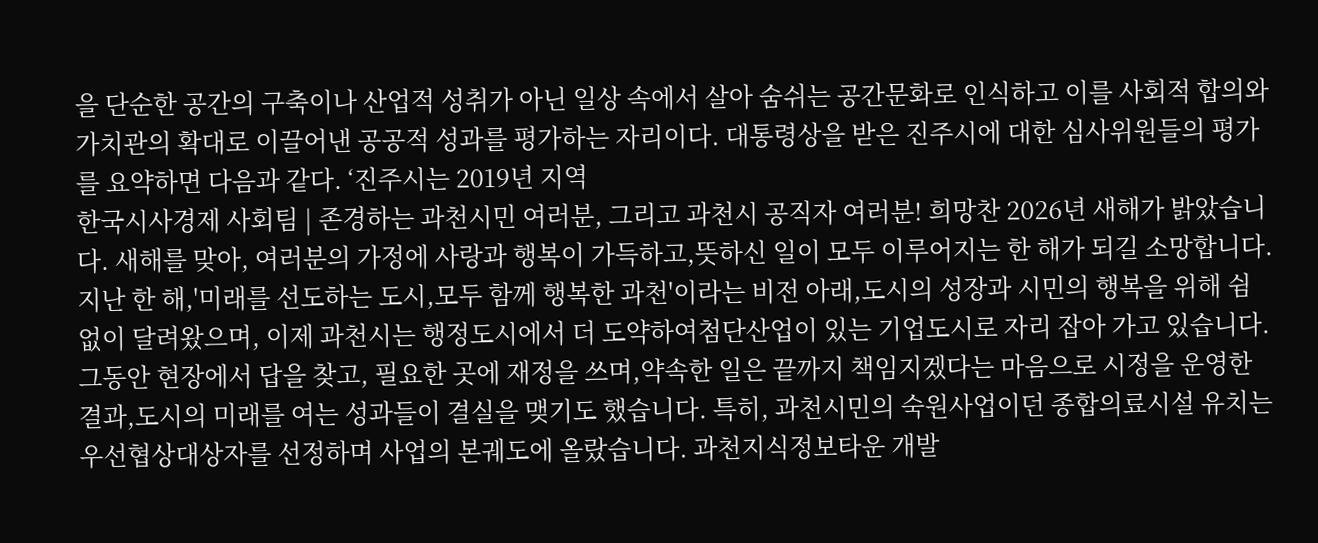을 단순한 공간의 구축이나 산업적 성취가 아닌 일상 속에서 살아 숨쉬는 공간문화로 인식하고 이를 사회적 합의와 가치관의 확대로 이끌어낸 공공적 성과를 평가하는 자리이다. 대통령상을 받은 진주시에 대한 심사위원들의 평가를 요약하면 다음과 같다. ‘진주시는 2019년 지역
한국시사경제 사회팀 | 존경하는 과천시민 여러분, 그리고 과천시 공직자 여러분! 희망찬 2026년 새해가 밝았습니다. 새해를 맞아, 여러분의 가정에 사랑과 행복이 가득하고,뜻하신 일이 모두 이루어지는 한 해가 되길 소망합니다. 지난 한 해,'미래를 선도하는 도시,모두 함께 행복한 과천'이라는 비전 아래,도시의 성장과 시민의 행복을 위해 쉼 없이 달려왔으며, 이제 과천시는 행정도시에서 더 도약하여첨단산업이 있는 기업도시로 자리 잡아 가고 있습니다. 그동안 현장에서 답을 찾고, 필요한 곳에 재정을 쓰며,약속한 일은 끝까지 책임지겠다는 마음으로 시정을 운영한 결과,도시의 미래를 여는 성과들이 결실을 맺기도 했습니다. 특히, 과천시민의 숙원사업이던 종합의료시설 유치는우선협상대상자를 선정하며 사업의 본궤도에 올랐습니다. 과천지식정보타운 개발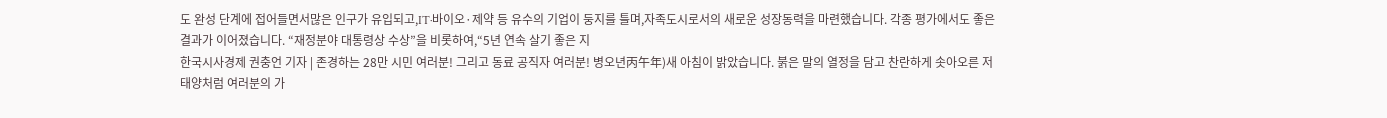도 완성 단계에 접어들면서많은 인구가 유입되고,IT·바이오·제약 등 유수의 기업이 둥지를 틀며,자족도시로서의 새로운 성장동력을 마련했습니다. 각종 평가에서도 좋은 결과가 이어졌습니다. “재정분야 대통령상 수상”을 비롯하여,“5년 연속 살기 좋은 지
한국시사경제 권충언 기자 | 존경하는 28만 시민 여러분! 그리고 동료 공직자 여러분! 병오년丙午年)새 아침이 밝았습니다. 붉은 말의 열정을 담고 찬란하게 솟아오른 저 태양처럼 여러분의 가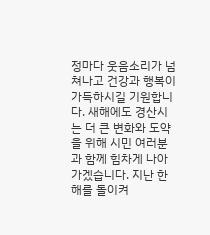정마다 웃음소리가 넘쳐나고 건강과 행복이 가득하시길 기원합니다. 새해에도 경산시는 더 큰 변화와 도약을 위해 시민 여러분과 함께 힘차게 나아가겠습니다. 지난 한 해를 돌이켜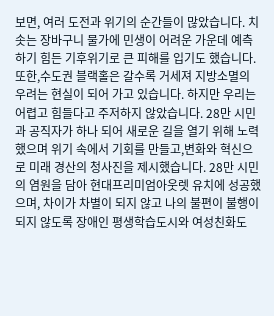보면, 여러 도전과 위기의 순간들이 많았습니다. 치솟는 장바구니 물가에 민생이 어려운 가운데 예측하기 힘든 기후위기로 큰 피해를 입기도 했습니다. 또한,수도권 블랙홀은 갈수록 거세져 지방소멸의 우려는 현실이 되어 가고 있습니다. 하지만 우리는 어렵고 힘들다고 주저하지 않았습니다. 28만 시민과 공직자가 하나 되어 새로운 길을 열기 위해 노력했으며 위기 속에서 기회를 만들고,변화와 혁신으로 미래 경산의 청사진을 제시했습니다. 28만 시민의 염원을 담아 현대프리미엄아웃렛 유치에 성공했으며, 차이가 차별이 되지 않고 나의 불편이 불행이 되지 않도록 장애인 평생학습도시와 여성친화도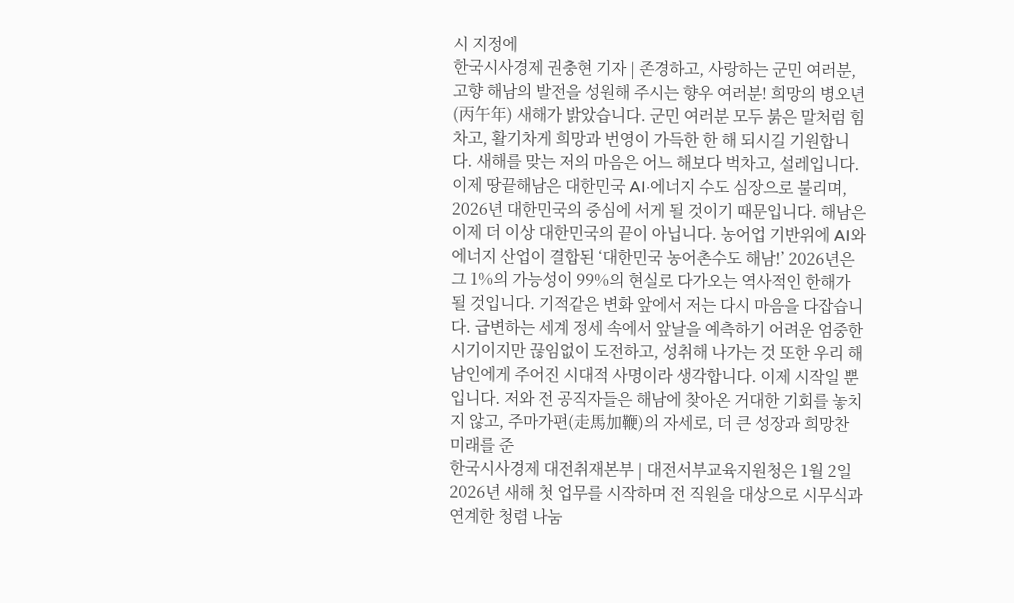시 지정에
한국시사경제 권충현 기자 | 존경하고, 사랑하는 군민 여러분, 고향 해남의 발전을 성원해 주시는 향우 여러분! 희망의 병오년(丙午年) 새해가 밝았습니다. 군민 여러분 모두 붉은 말처럼 힘차고, 활기차게 희망과 번영이 가득한 한 해 되시길 기원합니다. 새해를 맞는 저의 마음은 어느 해보다 벅차고, 설레입니다. 이제 땅끝해남은 대한민국 AI·에너지 수도 심장으로 불리며, 2026년 대한민국의 중심에 서게 될 것이기 때문입니다. 해남은 이제 더 이상 대한민국의 끝이 아닙니다. 농어업 기반위에 AI와 에너지 산업이 결합된 ‘대한민국 농어촌수도 해남!’ 2026년은 그 1%의 가능성이 99%의 현실로 다가오는 역사적인 한해가 될 것입니다. 기적같은 변화 앞에서 저는 다시 마음을 다잡습니다. 급변하는 세계 정세 속에서 앞날을 예측하기 어려운 엄중한 시기이지만 끊임없이 도전하고, 성취해 나가는 것 또한 우리 해남인에게 주어진 시대적 사명이라 생각합니다. 이제 시작일 뿐입니다. 저와 전 공직자들은 해남에 찾아온 거대한 기회를 놓치지 않고, 주마가편(走馬加鞭)의 자세로, 더 큰 성장과 희망찬 미래를 준
한국시사경제 대전취재본부 | 대전서부교육지원청은 1월 2일 2026년 새해 첫 업무를 시작하며 전 직원을 대상으로 시무식과 연계한 청렴 나눔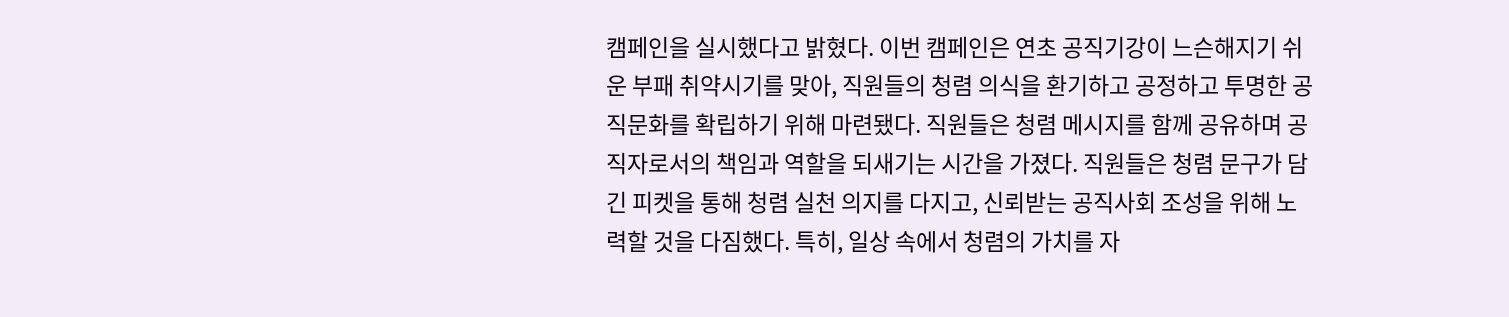캠페인을 실시했다고 밝혔다. 이번 캠페인은 연초 공직기강이 느슨해지기 쉬운 부패 취약시기를 맞아, 직원들의 청렴 의식을 환기하고 공정하고 투명한 공직문화를 확립하기 위해 마련됐다. 직원들은 청렴 메시지를 함께 공유하며 공직자로서의 책임과 역할을 되새기는 시간을 가졌다. 직원들은 청렴 문구가 담긴 피켓을 통해 청렴 실천 의지를 다지고, 신뢰받는 공직사회 조성을 위해 노력할 것을 다짐했다. 특히, 일상 속에서 청렴의 가치를 자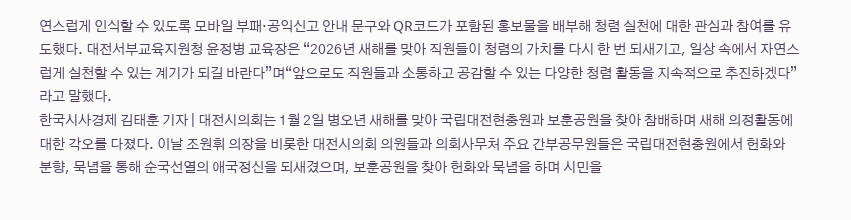연스럽게 인식할 수 있도록 모바일 부패·공익신고 안내 문구와 QR코드가 포함된 홍보물을 배부해 청렴 실천에 대한 관심과 참여를 유도했다. 대전서부교육지원청 윤정병 교육장은 “2026년 새해를 맞아 직원들이 청렴의 가치를 다시 한 번 되새기고, 일상 속에서 자연스럽게 실천할 수 있는 계기가 되길 바란다”며“앞으로도 직원들과 소통하고 공감할 수 있는 다양한 청렴 활동을 지속적으로 추진하겠다”라고 말했다.
한국시사경제 김태훈 기자 | 대전시의회는 1월 2일 병오년 새해를 맞아 국립대전현충원과 보훈공원을 찾아 참배하며 새해 의정활동에 대한 각오를 다졌다. 이날 조원휘 의장을 비롯한 대전시의회 의원들과 의회사무처 주요 간부공무원들은 국립대전현충원에서 헌화와 분향, 묵념을 통해 순국선열의 애국정신을 되새겼으며, 보훈공원을 찾아 헌화와 묵념을 하며 시민을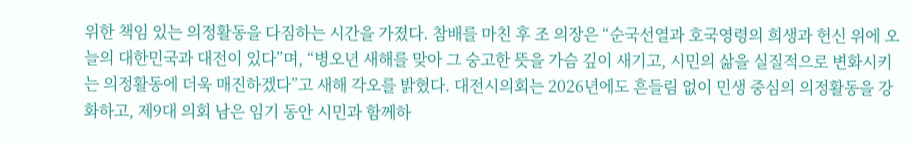위한 책임 있는 의정활동을 다짐하는 시간을 가졌다. 참배를 마친 후 조 의장은 “순국선열과 호국영령의 희생과 헌신 위에 오늘의 대한민국과 대전이 있다”며, “병오년 새해를 맞아 그 숭고한 뜻을 가슴 깊이 새기고, 시민의 삶을 실질적으로 변화시키는 의정활동에 더욱 매진하겠다”고 새해 각오를 밝혔다. 대전시의회는 2026년에도 흔들림 없이 민생 중심의 의정활동을 강화하고, 제9대 의회 남은 임기 동안 시민과 함께하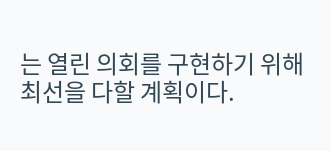는 열린 의회를 구현하기 위해 최선을 다할 계획이다.